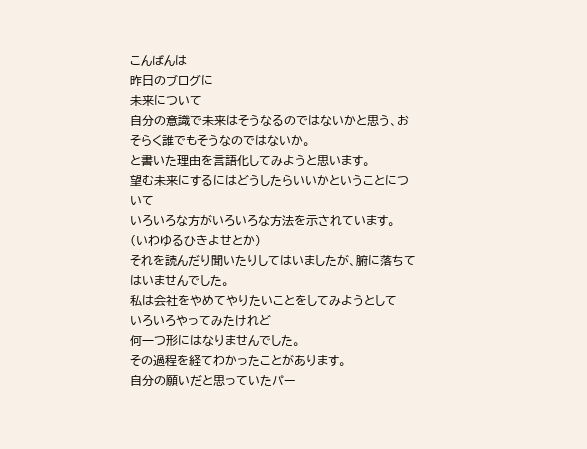こんばんは
昨日のブログに
未来について
自分の意識で未来はそうなるのではないかと思う、おそらく誰でもそうなのではないか。
と書いた理由を言語化してみようと思います。
望む未来にするにはどうしたらいいかということについて
いろいろな方がいろいろな方法を示されています。
(いわゆるひきよせとか)
それを読んだり聞いたりしてはいましたが、腑に落ちてはいませんでした。
私は会社をやめてやりたいことをしてみようとして
いろいろやってみたけれど
何一つ形にはなりませんでした。
その過程を経てわかったことがあります。
自分の願いだと思っていたパー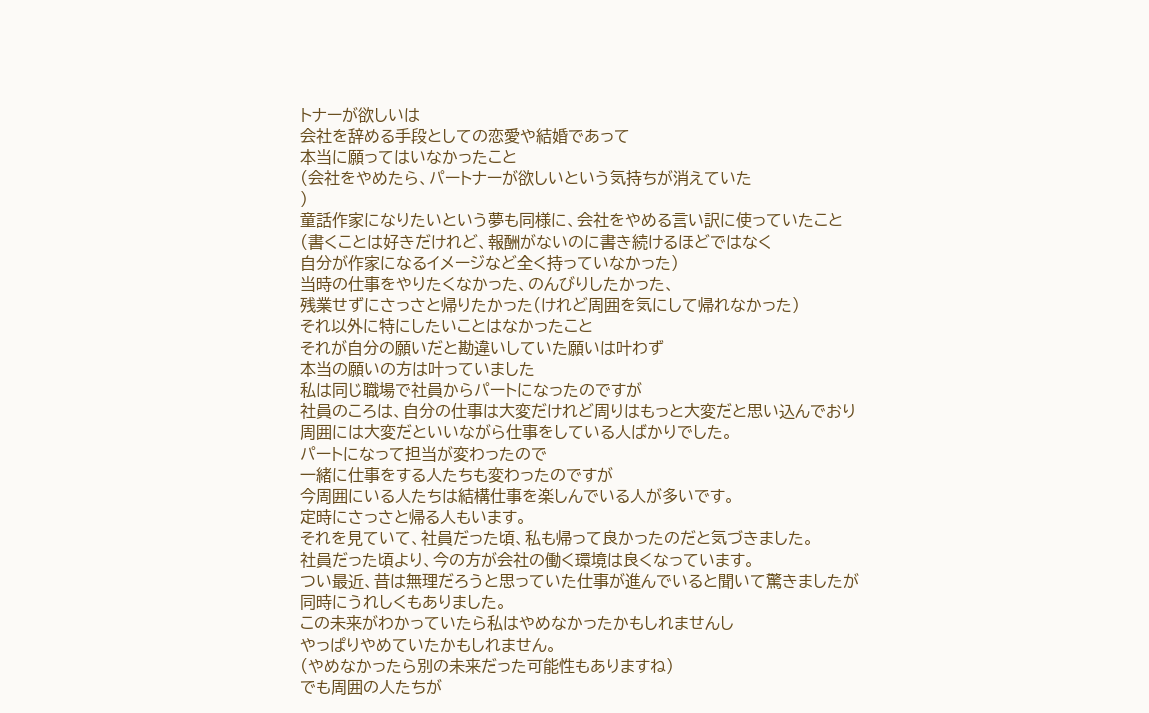トナーが欲しいは
会社を辞める手段としての恋愛や結婚であって
本当に願ってはいなかったこと
(会社をやめたら、パートナーが欲しいという気持ちが消えていた
)
童話作家になりたいという夢も同様に、会社をやめる言い訳に使っていたこと
(書くことは好きだけれど、報酬がないのに書き続けるほどではなく
自分が作家になるイメージなど全く持っていなかった)
当時の仕事をやりたくなかった、のんびりしたかった、
残業せずにさっさと帰りたかった(けれど周囲を気にして帰れなかった)
それ以外に特にしたいことはなかったこと
それが自分の願いだと勘違いしていた願いは叶わず
本当の願いの方は叶っていました
私は同じ職場で社員からパートになったのですが
社員のころは、自分の仕事は大変だけれど周りはもっと大変だと思い込んでおり
周囲には大変だといいながら仕事をしている人ばかりでした。
パートになって担当が変わったので
一緒に仕事をする人たちも変わったのですが
今周囲にいる人たちは結構仕事を楽しんでいる人が多いです。
定時にさっさと帰る人もいます。
それを見ていて、社員だった頃、私も帰って良かったのだと気づきました。
社員だった頃より、今の方が会社の働く環境は良くなっています。
つい最近、昔は無理だろうと思っていた仕事が進んでいると聞いて驚きましたが
同時にうれしくもありました。
この未来がわかっていたら私はやめなかったかもしれませんし
やっぱりやめていたかもしれません。
(やめなかったら別の未来だった可能性もありますね)
でも周囲の人たちが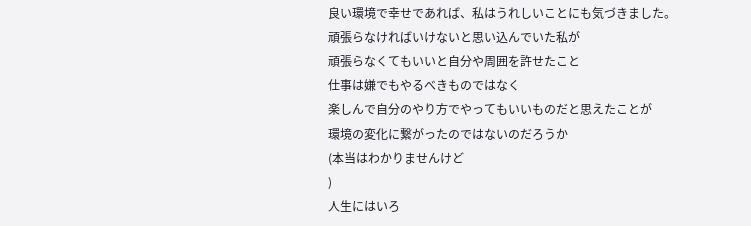良い環境で幸せであれば、私はうれしいことにも気づきました。
頑張らなければいけないと思い込んでいた私が
頑張らなくてもいいと自分や周囲を許せたこと
仕事は嫌でもやるべきものではなく
楽しんで自分のやり方でやってもいいものだと思えたことが
環境の変化に繋がったのではないのだろうか
(本当はわかりませんけど
)
人生にはいろ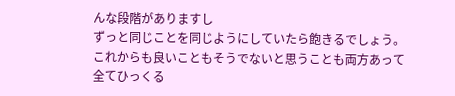んな段階がありますし
ずっと同じことを同じようにしていたら飽きるでしょう。
これからも良いこともそうでないと思うことも両方あって
全てひっくる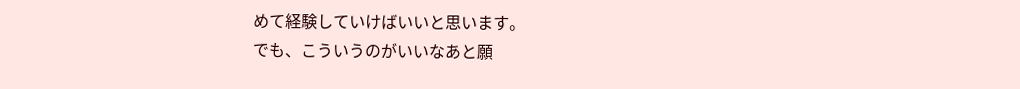めて経験していけばいいと思います。
でも、こういうのがいいなあと願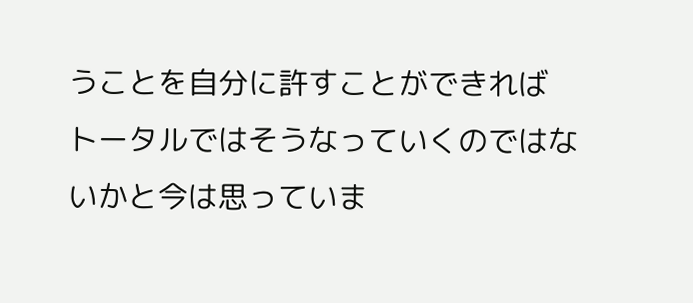うことを自分に許すことができれば
トータルではそうなっていくのではないかと今は思っていま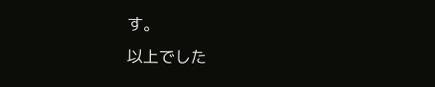す。
以上でした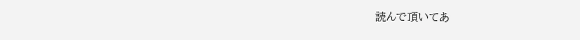読んで頂いてあ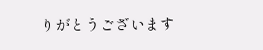りがとうございます